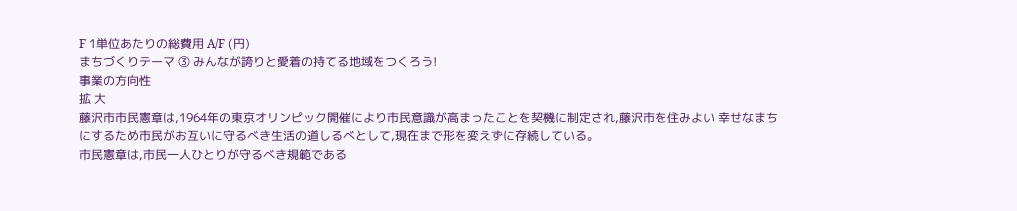F 1単位あたりの総費用 A/F (円)
まちづくりテーマ ③ みんなが誇りと愛着の持てる地域をつくろう!
事業の方向性
拡 大
藤沢市市民憲章は,1964年の東京オリンピック開催により市民意識が高まったことを契機に制定され,藤沢市を住みよい 幸せなまちにするため市民がお互いに守るべき生活の道しるべとして,現在まで形を変えずに存続している。
市民憲章は,市民一人ひとりが守るべき規範である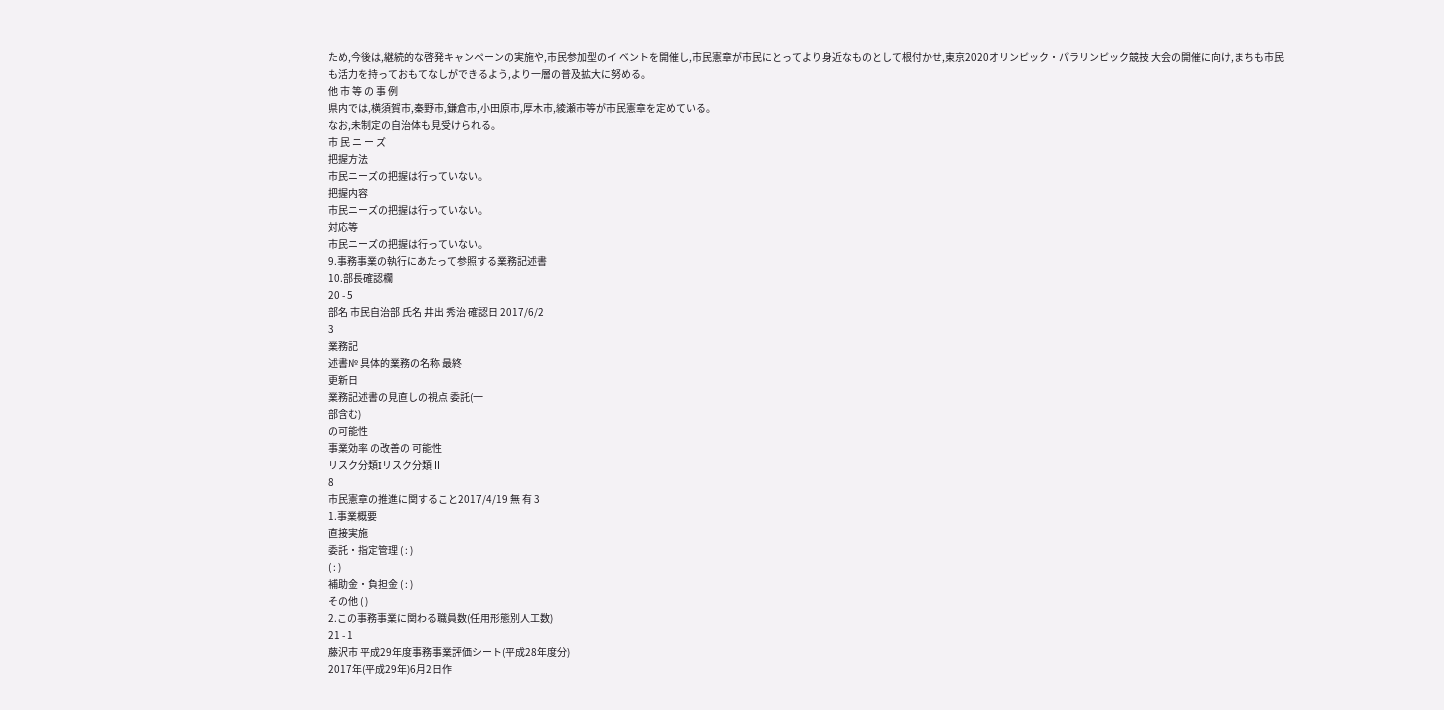ため,今後は,継続的な啓発キャンペーンの実施や,市民参加型のイ ベントを開催し,市民憲章が市民にとってより身近なものとして根付かせ,東京2020オリンピック・パラリンピック競技 大会の開催に向け,まちも市民も活力を持っておもてなしができるよう,より一層の普及拡大に努める。
他 市 等 の 事 例
県内では,横須賀市,秦野市,鎌倉市,小田原市,厚木市,綾瀬市等が市民憲章を定めている。
なお,未制定の自治体も見受けられる。
市 民 ニ ー ズ
把握方法
市民ニーズの把握は行っていない。
把握内容
市民ニーズの把握は行っていない。
対応等
市民ニーズの把握は行っていない。
9.事務事業の執行にあたって参照する業務記述書
10.部長確認欄
20 - 5
部名 市民自治部 氏名 井出 秀治 確認日 2017/6/2
3
業務記
述書№ 具体的業務の名称 最終
更新日
業務記述書の見直しの視点 委託(一
部含む)
の可能性
事業効率 の改善の 可能性
リスク分類Iリスク分類Ⅱ
8
市民憲章の推進に関すること2017/4/19 無 有 3
1.事業概要
直接実施
委託・指定管理 ( : )
( : )
補助金・負担金 ( : )
その他 ( )
2.この事務事業に関わる職員数(任用形態別人工数)
21 - 1
藤沢市 平成29年度事務事業評価シート(平成28年度分)
2017年(平成29年)6月2日作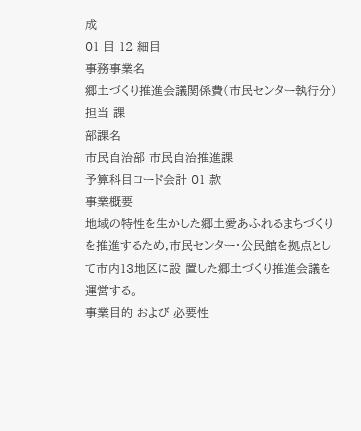成
01 目 12 細目
事務事業名
郷土づくり推進会議関係費(市民センター執行分)
担当 課
部課名
市民自治部 市民自治推進課
予算科目コード会計 01 款
事業概要
地域の特性を生かした郷土愛あふれるまちづくりを推進するため,市民センター・公民館を拠点として市内13地区に設 置した郷土づくり推進会議を運営する。
事業目的 および 必要性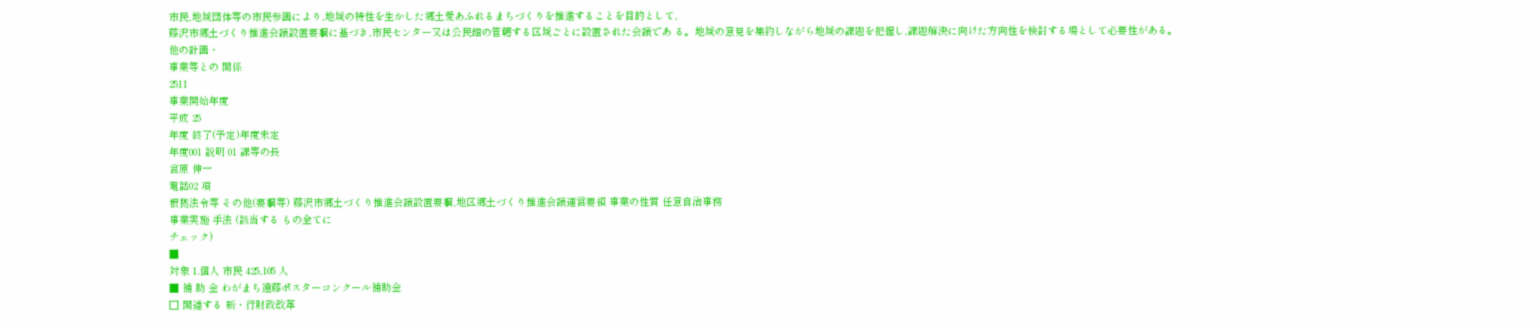市民,地域団体等の市民参画により,地域の特性を生かした郷土愛あふれるまちづくりを推進することを目的として,
藤沢市郷土づくり推進会議設置要綱に基づき,市民センター又は公民館の管轄する区域ごとに設置された会議であ る。地域の意見を集約しながら地域の課題を把握し,課題解決に向けた方向性を検討する場として必要性がある。
他の計画・
事業等との 関係
2511
事業開始年度
平成 25
年度 終了(予定)年度未定
年度001 説明 01 課等の長
宮原 伸一
電話02 項
根拠法令等 その他(要綱等) 藤沢市郷土づくり推進会議設置要綱,地区郷土づくり推進会議運営要領 事業の性質 任意自治事務
事業実施 手法 (該当する もの全てに
チェック)
■
対象 1.個人 市民 425,105 人
■ 補 助 金 わがまち遠藤ポスターコンクール補助金
□ 関連する 新・行財政改革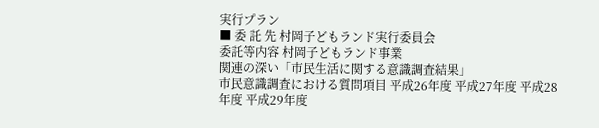実行プラン
■ 委 託 先 村岡子どもランド実行委員会
委託等内容 村岡子どもランド事業
関連の深い「市民生活に関する意識調査結果」
市民意識調査における質問項目 平成26年度 平成27年度 平成28年度 平成29年度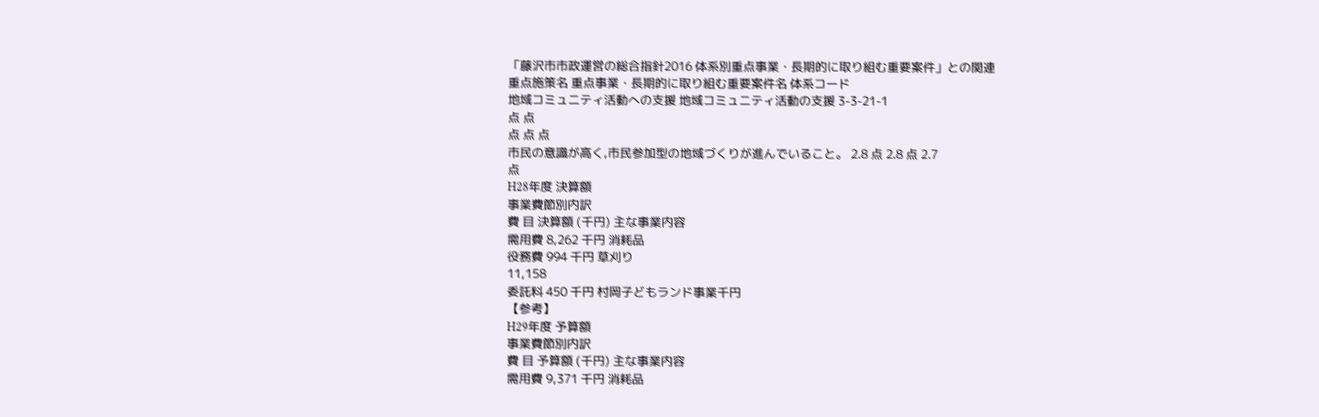「藤沢市市政運営の総合指針2016 体系別重点事業・長期的に取り組む重要案件」との関連
重点施策名 重点事業・長期的に取り組む重要案件名 体系コード
地域コミュニティ活動への支援 地域コミュニティ活動の支援 3-3-21-1
点 点
点 点 点
市民の意識が高く,市民参加型の地域づくりが進んでいること。 2.8 点 2.8 点 2.7
点
H28年度 決算額
事業費節別内訳
費 目 決算額 (千円) 主な事業内容
需用費 8,262 千円 消耗品
役務費 994 千円 草刈り
11,158
委託料 450 千円 村岡子どもランド事業千円
【参考】
H29年度 予算額
事業費節別内訳
費 目 予算額 (千円) 主な事業内容
需用費 9,371 千円 消耗品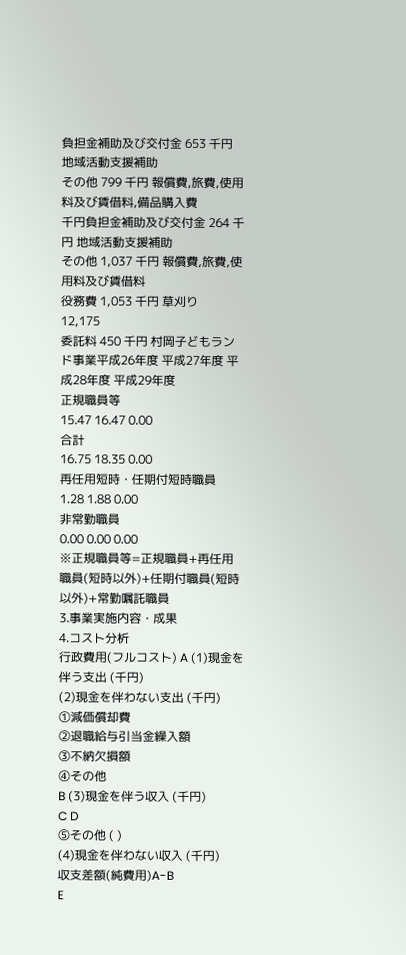負担金補助及び交付金 653 千円 地域活動支援補助
その他 799 千円 報償費,旅費,使用料及び賃借料,備品購入費
千円負担金補助及び交付金 264 千円 地域活動支援補助
その他 1,037 千円 報償費,旅費,使用料及び賃借料
役務費 1,053 千円 草刈り
12,175
委託料 450 千円 村岡子どもランド事業平成26年度 平成27年度 平成28年度 平成29年度
正規職員等
15.47 16.47 0.00
合計
16.75 18.35 0.00
再任用短時・任期付短時職員
1.28 1.88 0.00
非常勤職員
0.00 0.00 0.00
※正規職員等=正規職員+再任用職員(短時以外)+任期付職員(短時以外)+常勤嘱託職員
3.事業実施内容・成果
4.コスト分析
行政費用(フルコスト) A (1)現金を伴う支出 (千円)
(2)現金を伴わない支出 (千円)
①減価償却費
②退職給与引当金繰入額
③不納欠損額
④その他
B (3)現金を伴う収入 (千円)
C D
⑤その他 ( )
(4)現金を伴わない収入 (千円)
収支差額(純費用)A-B
E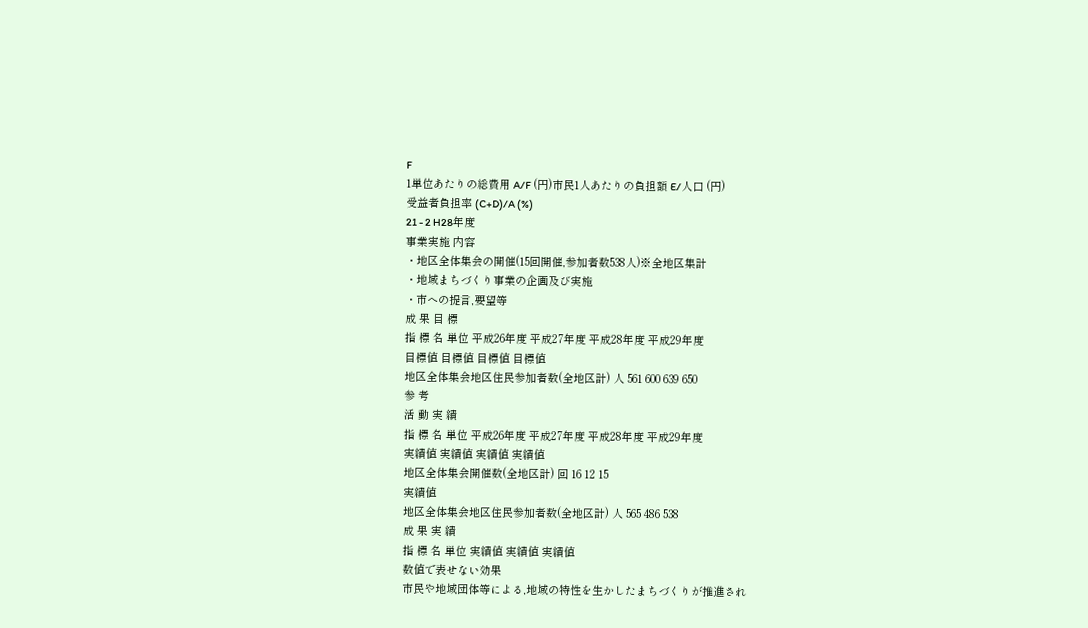F
1単位あたりの総費用 A/F (円)市民1人あたりの負担額 E/人口 (円)
受益者負担率 (C+D)/A (%)
21 - 2 H28年度
事業実施 内容
・地区全体集会の開催(15回開催,参加者数538人)※全地区集計
・地域まちづくり事業の企画及び実施
・市への提言,要望等
成 果 目 標
指 標 名 単位 平成26年度 平成27年度 平成28年度 平成29年度
目標値 目標値 目標値 目標値
地区全体集会地区住民参加者数(全地区計) 人 561 600 639 650
参 考
活 動 実 績
指 標 名 単位 平成26年度 平成27年度 平成28年度 平成29年度
実績値 実績値 実績値 実績値
地区全体集会開催数(全地区計) 回 16 12 15
実績値
地区全体集会地区住民参加者数(全地区計) 人 565 486 538
成 果 実 績
指 標 名 単位 実績値 実績値 実績値
数値で表せない効果
市民や地域団体等による,地域の特性を生かしたまちづくりが推進され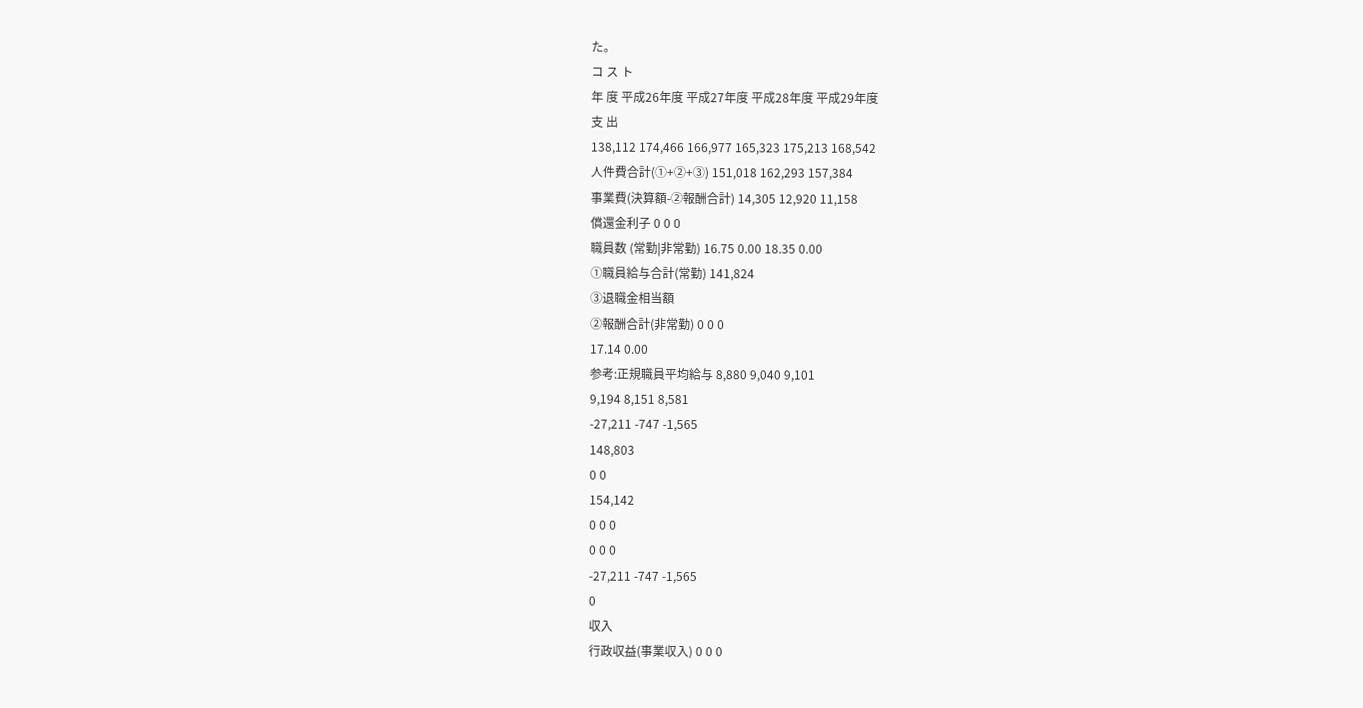た。
コ ス ト
年 度 平成26年度 平成27年度 平成28年度 平成29年度
支 出
138,112 174,466 166,977 165,323 175,213 168,542
人件費合計(①+②+③) 151,018 162,293 157,384
事業費(決算額-②報酬合計) 14,305 12,920 11,158
償還金利子 0 0 0
職員数 (常勤|非常勤) 16.75 0.00 18.35 0.00
①職員給与合計(常勤) 141,824
③退職金相当額
②報酬合計(非常勤) 0 0 0
17.14 0.00
参考:正規職員平均給与 8,880 9,040 9,101
9,194 8,151 8,581
-27,211 -747 -1,565
148,803
0 0
154,142
0 0 0
0 0 0
-27,211 -747 -1,565
0
収入
行政収益(事業収入) 0 0 0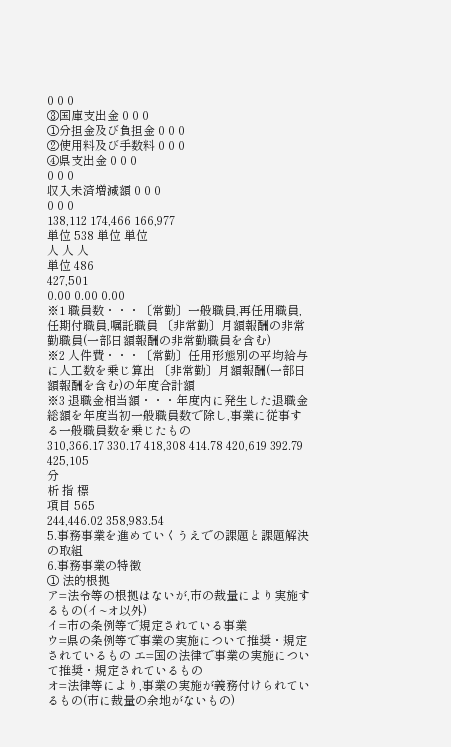0 0 0
③国庫支出金 0 0 0
①分担金及び負担金 0 0 0
②使用料及び手数料 0 0 0
④県支出金 0 0 0
0 0 0
収入未済増減額 0 0 0
0 0 0
138,112 174,466 166,977
単位 538 単位 単位
人 人 人
単位 486
427,501
0.00 0.00 0.00
※1 職員数・・・〔常勤〕一般職員,再任用職員,任期付職員,嘱託職員 〔非常勤〕月額報酬の非常勤職員(一部日額報酬の非常勤職員を含む)
※2 人件費・・・〔常勤〕任用形態別の平均給与に人工数を乗じ算出 〔非常勤〕月額報酬(一部日額報酬を含む)の年度合計額
※3 退職金相当額・・・年度内に発生した退職金総額を年度当初一般職員数で除し,事業に従事する一般職員数を乗じたもの
310,366.17 330.17 418,308 414.78 420,619 392.79 425,105
分
析 指 標
項目 565
244,446.02 358,983.54
5.事務事業を進めていくうえでの課題と課題解決の取組
6.事務事業の特徴
① 法的根拠
ア=法令等の根拠はないが,市の裁量により実施するもの(イ~オ以外)
イ=市の条例等で規定されている事業
ウ=県の条例等で事業の実施について推奨・規定されているもの エ=国の法律で事業の実施について推奨・規定されているもの
オ=法律等により,事業の実施が義務付けられているもの(市に裁量の余地がないもの)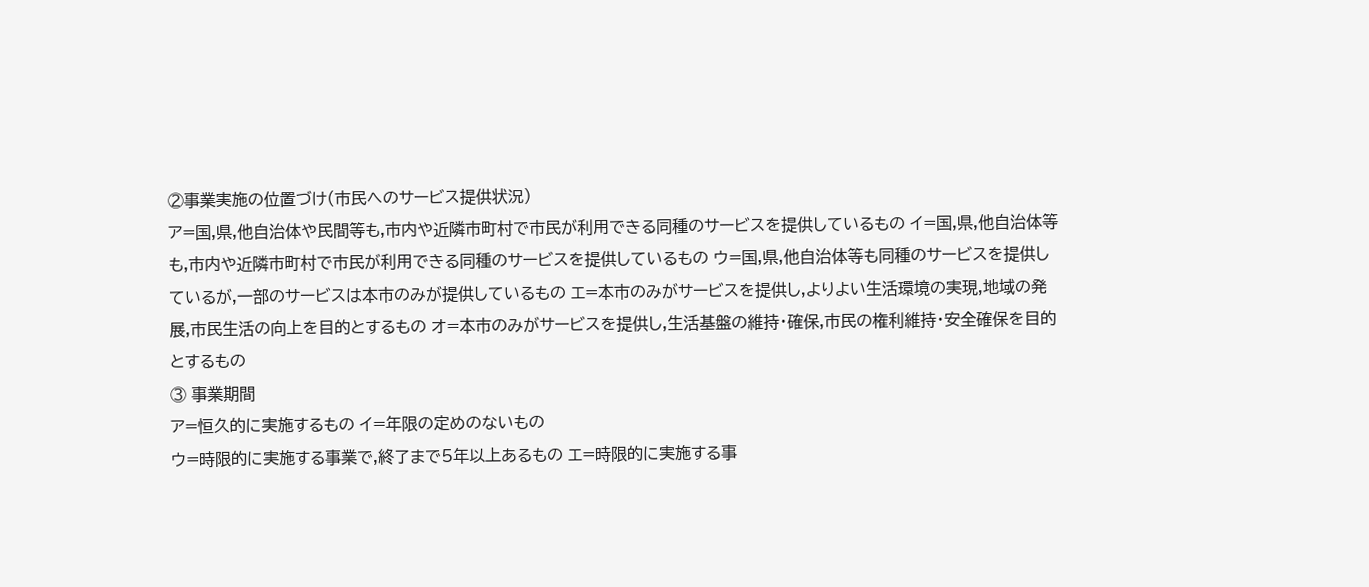②事業実施の位置づけ(市民へのサービス提供状況)
ア=国,県,他自治体や民間等も,市内や近隣市町村で市民が利用できる同種のサービスを提供しているもの イ=国,県,他自治体等も,市内や近隣市町村で市民が利用できる同種のサービスを提供しているもの ウ=国,県,他自治体等も同種のサービスを提供しているが,一部のサービスは本市のみが提供しているもの エ=本市のみがサービスを提供し,よりよい生活環境の実現,地域の発展,市民生活の向上を目的とするもの オ=本市のみがサービスを提供し,生活基盤の維持・確保,市民の権利維持・安全確保を目的とするもの
③ 事業期間
ア=恒久的に実施するもの イ=年限の定めのないもの
ウ=時限的に実施する事業で,終了まで5年以上あるもの エ=時限的に実施する事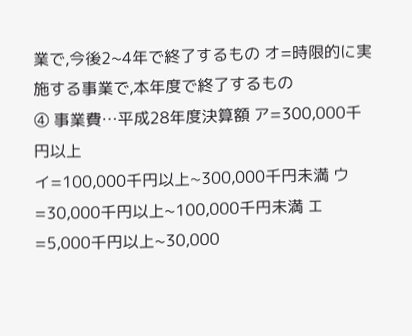業で,今後2~4年で終了するもの オ=時限的に実施する事業で,本年度で終了するもの
④ 事業費…平成28年度決算額 ア=300,000千円以上
イ=100,000千円以上~300,000千円未満 ウ=30,000千円以上~100,000千円未満 エ=5,000千円以上~30,000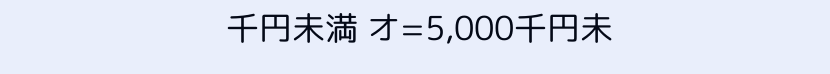千円未満 オ=5,000千円未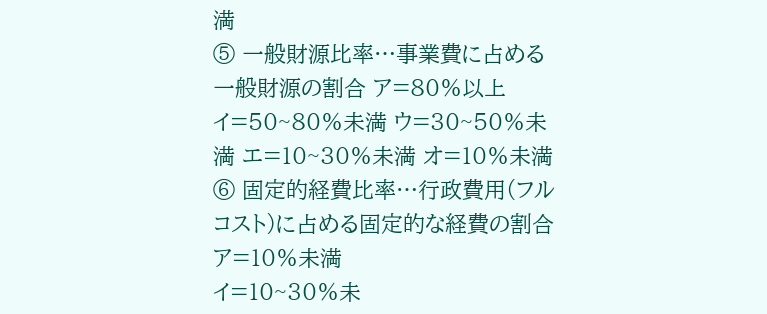満
⑤ 一般財源比率…事業費に占める一般財源の割合 ア=80%以上
イ=50~80%未満 ウ=30~50%未満 エ=10~30%未満 オ=10%未満
⑥ 固定的経費比率…行政費用(フルコスト)に占める固定的な経費の割合 ア=10%未満
イ=10~30%未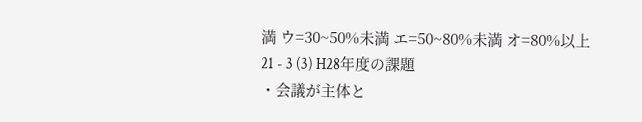満 ウ=30~50%未満 エ=50~80%未満 オ=80%以上
21 - 3 (3) H28年度の課題
・会議が主体と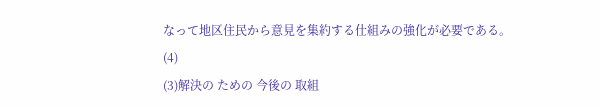なって地区住民から意見を集約する仕組みの強化が必要である。
(4)
(3)解決の ための 今後の 取組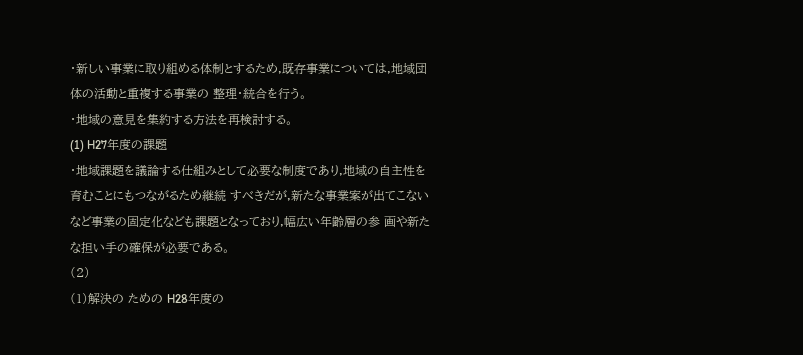・新しい事業に取り組める体制とするため,既存事業については,地域団体の活動と重複する事業の 整理・統合を行う。
・地域の意見を集約する方法を再検討する。
(1) H27年度の課題
・地域課題を議論する仕組みとして必要な制度であり,地域の自主性を育むことにもつながるため継続 すべきだが,新たな事業案が出てこないなど事業の固定化なども課題となっており,幅広い年齢層の参 画や新たな担い手の確保が必要である。
(2)
(1)解決の ための H28年度の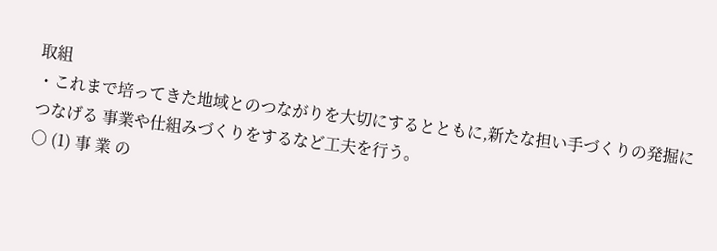取組
・これまで培ってきた地域とのつながりを大切にするとともに,新たな担い手づくりの発掘につなげる 事業や仕組みづくりをするなど工夫を行う。
○ (1) 事 業 の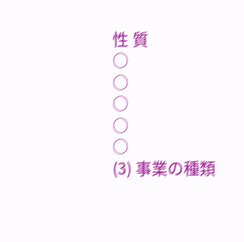性 質
○
○
○
○
○
(3) 事業の種類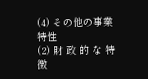(4) その他の事業特性
(2) 財 政 的 な 特 徴